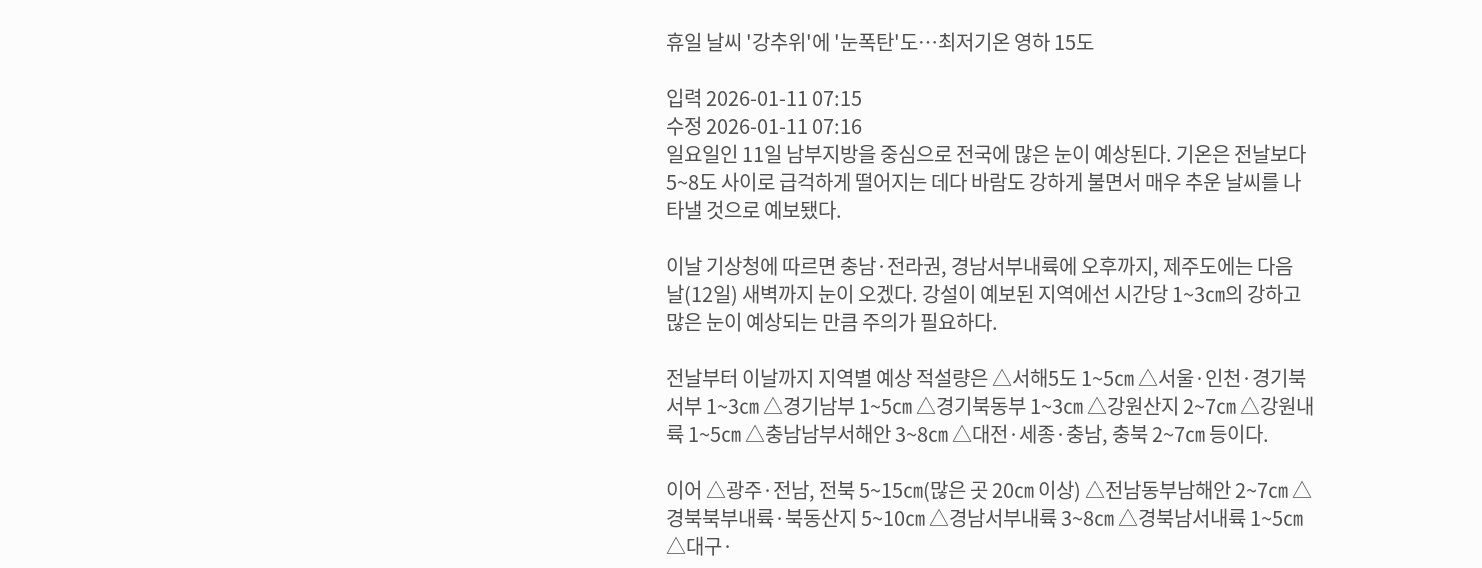휴일 날씨 '강추위'에 '눈폭탄'도…최저기온 영하 15도

입력 2026-01-11 07:15
수정 2026-01-11 07:16
일요일인 11일 남부지방을 중심으로 전국에 많은 눈이 예상된다. 기온은 전날보다 5~8도 사이로 급걱하게 떨어지는 데다 바람도 강하게 불면서 매우 추운 날씨를 나타낼 것으로 예보됐다.

이날 기상청에 따르면 충남·전라권, 경남서부내륙에 오후까지, 제주도에는 다음 날(12일) 새벽까지 눈이 오겠다. 강설이 예보된 지역에선 시간당 1~3㎝의 강하고 많은 눈이 예상되는 만큼 주의가 필요하다.

전날부터 이날까지 지역별 예상 적설량은 △서해5도 1~5㎝ △서울·인천·경기북서부 1~3㎝ △경기남부 1~5㎝ △경기북동부 1~3㎝ △강원산지 2~7㎝ △강원내륙 1~5㎝ △충남남부서해안 3~8㎝ △대전·세종·충남, 충북 2~7㎝ 등이다.

이어 △광주·전남, 전북 5~15㎝(많은 곳 20㎝ 이상) △전남동부남해안 2~7㎝ △경북북부내륙·북동산지 5~10㎝ △경남서부내륙 3~8㎝ △경북남서내륙 1~5㎝ △대구·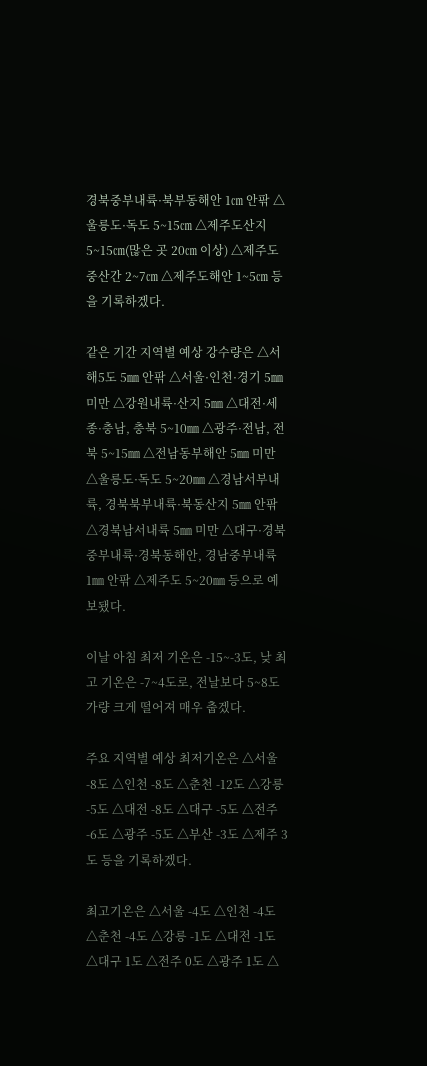경북중부내륙·북부동해안 1㎝ 안팎 △울릉도·독도 5~15㎝ △제주도산지 5~15㎝(많은 곳 20㎝ 이상) △제주도중산간 2~7㎝ △제주도해안 1~5㎝ 등을 기록하겠다.

같은 기간 지역별 예상 강수량은 △서해5도 5㎜ 안팎 △서울·인천·경기 5㎜ 미만 △강원내륙·산지 5㎜ △대전·세종·충남, 충북 5~10㎜ △광주·전남, 전북 5~15㎜ △전남동부해안 5㎜ 미만 △울릉도·독도 5~20㎜ △경남서부내륙, 경북북부내륙·북동산지 5㎜ 안팎 △경북남서내륙 5㎜ 미만 △대구·경북중부내륙·경북동해안, 경남중부내륙 1㎜ 안팎 △제주도 5~20㎜ 등으로 예보됐다.

이날 아침 최저 기온은 -15~-3도, 낮 최고 기온은 -7~4도로, 전날보다 5~8도가량 크게 떨어져 매우 춥겠다.

주요 지역별 예상 최저기온은 △서울 -8도 △인천 -8도 △춘천 -12도 △강릉 -5도 △대전 -8도 △대구 -5도 △전주 -6도 △광주 -5도 △부산 -3도 △제주 3도 등을 기록하겠다.

최고기온은 △서울 -4도 △인천 -4도 △춘천 -4도 △강릉 -1도 △대전 -1도 △대구 1도 △전주 0도 △광주 1도 △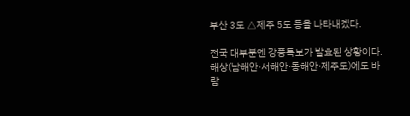부산 3도 △제주 5도 등을 나타내겠다.

전국 대부분엔 강풍특보가 발효된 상황이다. 해상(남해안·서해안·동해안·제주도)에도 바람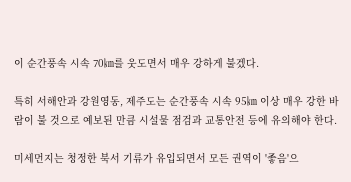이 순간풍속 시속 70㎞를 웃도면서 매우 강하게 불겠다.

특히 서해안과 강원영동, 제주도는 순간풍속 시속 95㎞ 이상 매우 강한 바람이 불 것으로 예보된 만큼 시설물 점검과 교통안전 등에 유의해야 한다.

미세먼지는 청정한 북서 기류가 유입되면서 모든 권역이 '좋음'으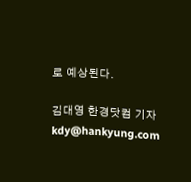로 예상된다.

김대영 한경닷컴 기자 kdy@hankyung.com